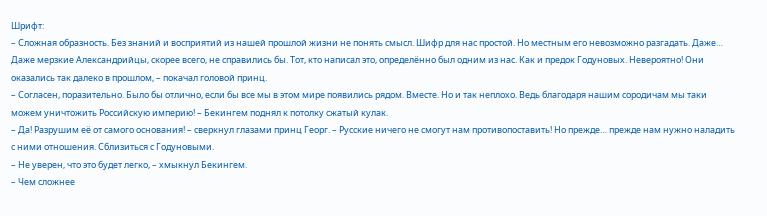Шрифт:
– Сложная образность. Без знаний и восприятий из нашей прошлой жизни не понять смысл. Шифр для нас простой. Но местным его невозможно разгадать. Даже… Даже мерзкие Александрийцы, скорее всего, не справились бы. Тот, кто написал это, определённо был одним из нас. Как и предок Годуновых. Невероятно! Они оказались так далеко в прошлом, – покачал головой принц.
– Согласен, поразительно. Было бы отлично, если бы все мы в этом мире появились рядом. Вместе. Но и так неплохо. Ведь благодаря нашим сородичам мы таки можем уничтожить Российскую империю! – Бекингем поднял к потолку сжатый кулак.
– Да! Разрушим её от самого основания! – сверкнул глазами принц Георг. – Русские ничего не смогут нам противопоставить! Но прежде… прежде нам нужно наладить с ними отношения. Сблизиться с Годуновыми.
– Не уверен, что это будет легко, – хмыкнул Бекингем.
– Чем сложнее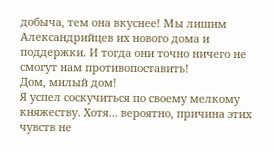добыча, тем она вкуснее! Мы лишим Александрийцев их нового дома и поддержки. И тогда они точно ничего не смогут нам противопоставить!
Дом, милый дом!
Я успел соскучиться по своему мелкому княжеству. Хотя… вероятно, причина этих чувств не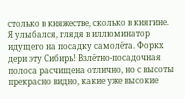столько в княжестве, сколько в княгине.
Я улыбался, глядя в иллюминатор идущего на посадку самолёта. Форкх дери эту Сибирь! Взлётно-посадочная полоса расчищена отлично, но с высоты прекрасно видно, какие уже высокие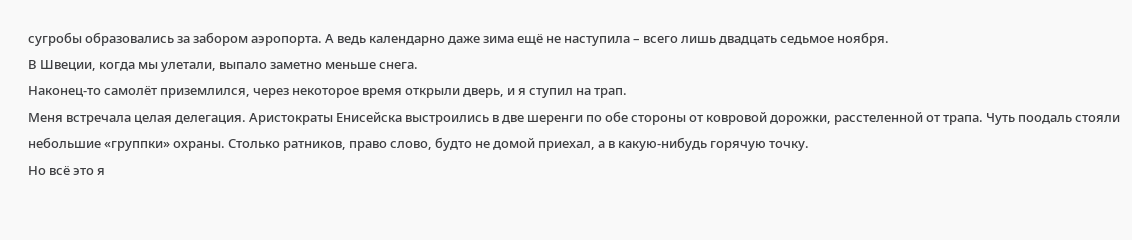сугробы образовались за забором аэропорта. А ведь календарно даже зима ещё не наступила – всего лишь двадцать седьмое ноября.
В Швеции, когда мы улетали, выпало заметно меньше снега.
Наконец-то самолёт приземлился, через некоторое время открыли дверь, и я ступил на трап.
Меня встречала целая делегация. Аристократы Енисейска выстроились в две шеренги по обе стороны от ковровой дорожки, расстеленной от трапа. Чуть поодаль стояли небольшие «группки» охраны. Столько ратников, право слово, будто не домой приехал, а в какую-нибудь горячую точку.
Но всё это я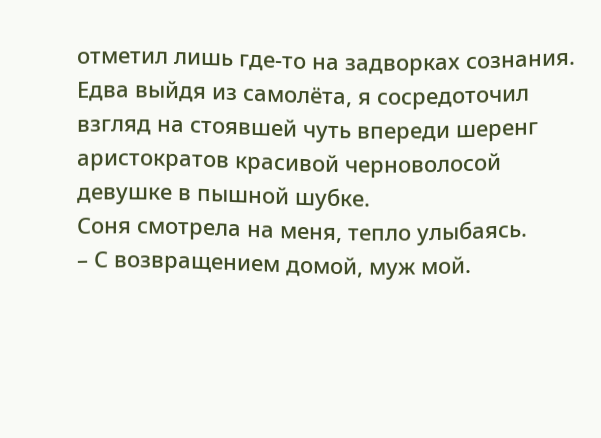отметил лишь где-то на задворках сознания. Едва выйдя из самолёта, я сосредоточил взгляд на стоявшей чуть впереди шеренг аристократов красивой черноволосой девушке в пышной шубке.
Соня смотрела на меня, тепло улыбаясь.
– С возвращением домой, муж мой.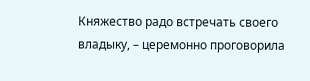Княжество радо встречать своего владыку, – церемонно проговорила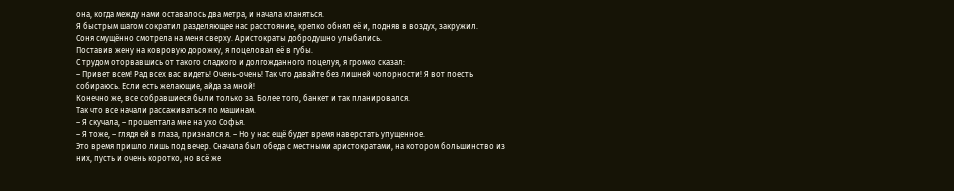она, когда между нами оставалось два метра, и начала кланяться.
Я быстрым шагом сократил разделяющее нас расстояние, крепко обнял её и, подняв в воздух, закружил.
Соня смущённо смотрела на меня сверху. Аристократы добродушно улыбались.
Поставив жену на ковровую дорожку, я поцеловал её в губы.
С трудом оторвавшись от такого сладкого и долгожданного поцелуя, я громко сказал:
– Привет всем! Рад всех вас видеть! Очень-очень! Так что давайте без лишней чопорности! Я вот поесть собираюсь. Если есть желающие, айда за мной!
Конечно же, все собравшиеся были только за. Более того, банкет и так планировался.
Так что все начали рассаживаться по машинам.
– Я скучала, – прошептала мне на ухо Софья.
– Я тоже, – глядя ей в глаза, признался я. – Но у нас ещё будет время наверстать упущенное.
Это время пришло лишь под вечер. Сначала был обеда с местными аристократами, на котором большинство из них, пусть и очень коротко, но всё же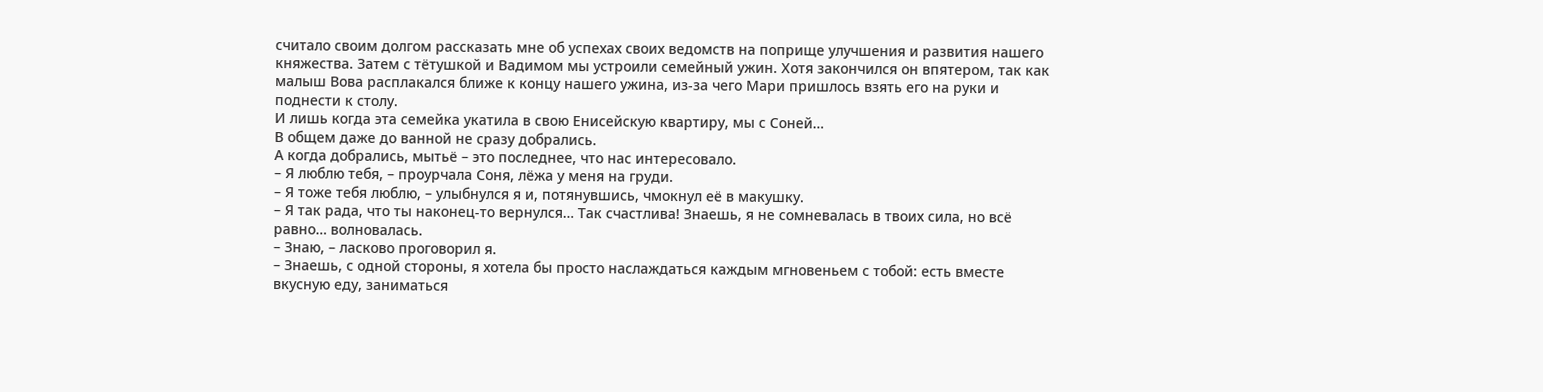считало своим долгом рассказать мне об успехах своих ведомств на поприще улучшения и развития нашего княжества. Затем с тётушкой и Вадимом мы устроили семейный ужин. Хотя закончился он впятером, так как малыш Вова расплакался ближе к концу нашего ужина, из-за чего Мари пришлось взять его на руки и поднести к столу.
И лишь когда эта семейка укатила в свою Енисейскую квартиру, мы с Соней…
В общем даже до ванной не сразу добрались.
А когда добрались, мытьё – это последнее, что нас интересовало.
– Я люблю тебя, – проурчала Соня, лёжа у меня на груди.
– Я тоже тебя люблю, – улыбнулся я и, потянувшись, чмокнул её в макушку.
– Я так рада, что ты наконец-то вернулся… Так счастлива! Знаешь, я не сомневалась в твоих сила, но всё равно… волновалась.
– Знаю, – ласково проговорил я.
– Знаешь, с одной стороны, я хотела бы просто наслаждаться каждым мгновеньем с тобой: есть вместе вкусную еду, заниматься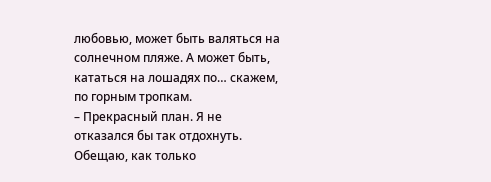любовью, может быть валяться на солнечном пляже. А может быть, кататься на лошадях по… скажем, по горным тропкам.
– Прекрасный план. Я не отказался бы так отдохнуть. Обещаю, как только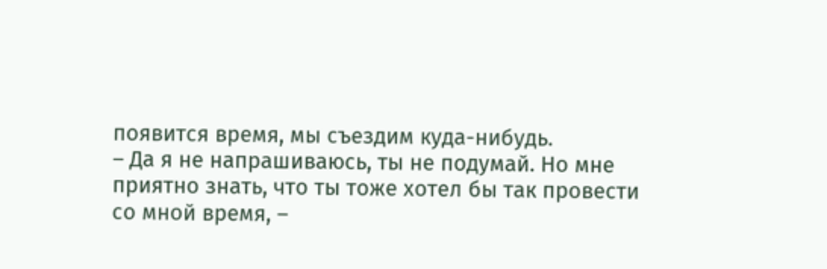появится время, мы съездим куда-нибудь.
– Да я не напрашиваюсь, ты не подумай. Но мне приятно знать, что ты тоже хотел бы так провести со мной время, –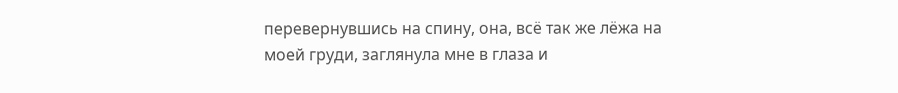перевернувшись на спину, она, всё так же лёжа на моей груди, заглянула мне в глаза и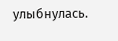улыбнулась.